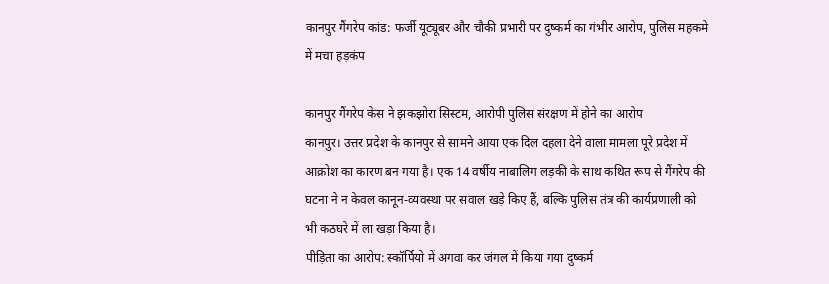कानपुर गैंगरेप कांड: फर्जी यूट्यूबर और चौकी प्रभारी पर दुष्कर्म का गंभीर आरोप, पुलिस महकमे में मचा हड़कंप

कानपुर गैंगरेप केस ने झकझोरा सिस्टम, आरोपी पुलिस संरक्षण में होने का आरोप
कानपुर। उत्तर प्रदेश के कानपुर से सामने आया एक दिल दहला देने वाला मामला पूरे प्रदेश में आक्रोश का कारण बन गया है। एक 14 वर्षीय नाबालिग लड़की के साथ कथित रूप से गैंगरेप की घटना ने न केवल कानून-व्यवस्था पर सवाल खड़े किए हैं, बल्कि पुलिस तंत्र की कार्यप्रणाली को भी कठघरे में ला खड़ा किया है।
पीड़िता का आरोप: स्कॉर्पियो में अगवा कर जंगल में किया गया दुष्कर्म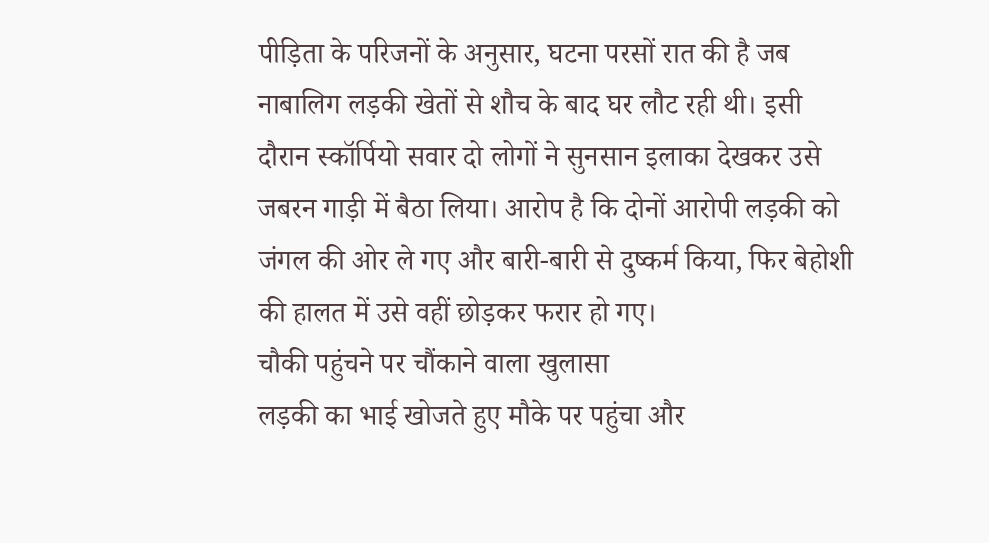पीड़िता के परिजनों के अनुसार, घटना परसों रात की है जब नाबालिग लड़की खेतों से शौच के बाद घर लौट रही थी। इसी दौरान स्कॉर्पियो सवार दो लोगों ने सुनसान इलाका देखकर उसे जबरन गाड़ी में बैठा लिया। आरोप है कि दोनों आरोपी लड़की को जंगल की ओर ले गए और बारी-बारी से दुष्कर्म किया, फिर बेहोशी की हालत में उसे वहीं छोड़कर फरार हो गए।
चौकी पहुंचने पर चौंकाने वाला खुलासा
लड़की का भाई खोजते हुए मौके पर पहुंचा और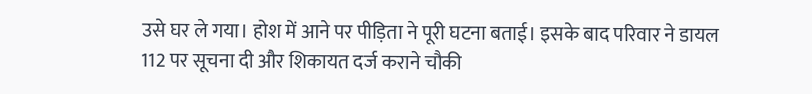उसे घर ले गया। होश में आने पर पीड़िता ने पूरी घटना बताई। इसके बाद परिवार ने डायल 112 पर सूचना दी और शिकायत दर्ज कराने चौकी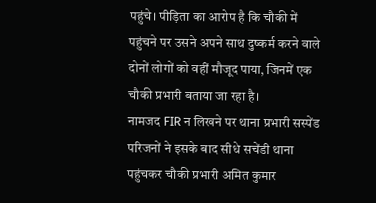पहुंचे। पीड़िता का आरोप है कि चौकी में पहुंचने पर उसने अपने साथ दुष्कर्म करने वाले दोनों लोगों को वहीं मौजूद पाया, जिनमें एक चौकी प्रभारी बताया जा रहा है।
नामजद FIR न लिखने पर थाना प्रभारी सस्पेंड
परिजनों ने इसके बाद सीधे सचेंडी थाना पहुंचकर चौकी प्रभारी अमित कुमार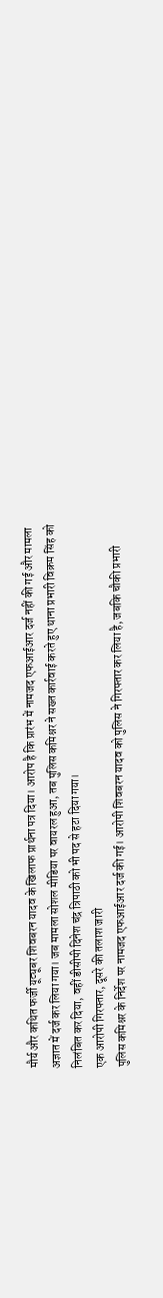मौर्य और कथित फर्जी यूट्यूबर शिवबरन यादव के खिलाफ प्रार्थना पत्र दिया। आरोप है कि प्रारंभ में नामजद एफआईआर दर्ज नहीं की गई और मामला अज्ञात में दर्ज कर लिया गया। जब मामला सोशल मीडिया पर वायरल हुआ, तब पुलिस कमिश्नर ने सख्त कार्रवाई करते हुए थाना प्रभारी विक्रम सिंह को निलंबित कर दिया, वहीं डीसीपी दिनेश चंद्र त्रिपाठी को भी पद से हटा दिया गया।
एक आरोपी गिरफ्तार, दूसरे की तलाश जारी
पुलिस कमिश्नर के निर्देश पर नामजद एफआईआर दर्ज की गई। आरोपी शिवबरन यादव को पुलिस ने गिरफ्तार कर लिया है, जबकि चौकी प्रभारी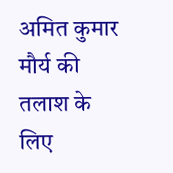अमित कुमार मौर्य की तलाश के लिए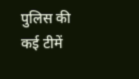पुलिस की कई टीमें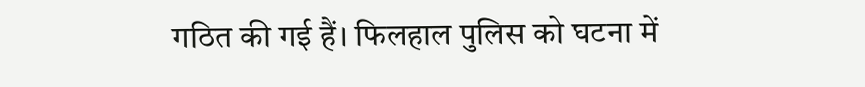गठित की गई हैं। फिलहाल पुलिस को घटना में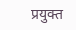प्रयुक्त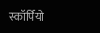स्कॉर्पियो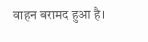वाहन बरामद हुआ है।